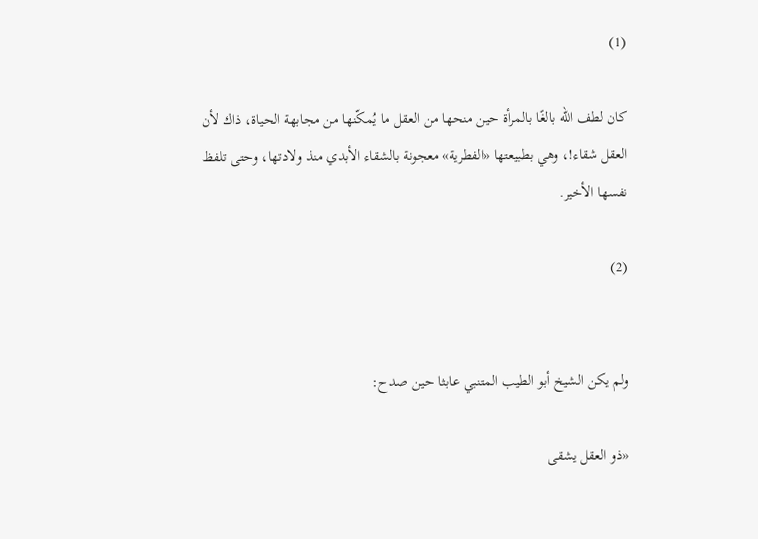(1)

كان لطف الله بالغًا بالمرأة حين منحها من العقل ما يُمكّنها من مجابهة الحياة، ذاك لأن العقل شقاء!، وهي بطبيعتها «الفطرية» معجونة بالشقاء الأبدي منذ ولادتها، وحتى تلفظ نفسها الأخير.

(2)


ولم يكن الشيخ أبو الطيب المتنبي عابثا حين صدح:

«ذو العقل يشقى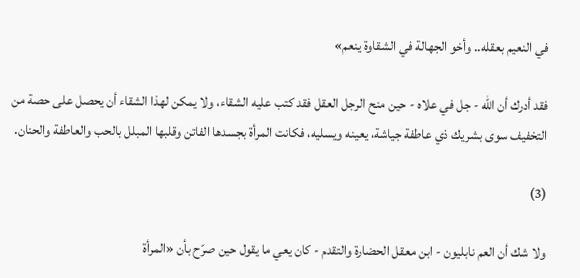في النعيم بعقله.. وأخو الجهالة في الشقاوة ينعم»

فقد أدرك أن الله - جل في علاه - حين منح الرجل العقل فقد كتب عليه الشقاء، ولا يمكن لهذا الشقاء أن يحصل على حصة من التخفيف سوى بشريك ذي عاطفة جياشة، يعينه ويسليه، فكانت المرأة بجسدها الفاتن وقلبها المبلل بالحب والعاطفة والحنان.

(3)

ولا شك أن العم نابليون - ابن معقل الحضارة والتقدم - كان يعي ما يقول حين صرّح بأن «المرأة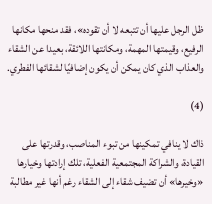ظل الرجل عليها أن تتبعه لا أن تقوده»، فقد منحها مكانها الرفيع، وقيمتها المهمة، ومكانتها اللائقة، بعيدا عن الشقاء والعذاب الذي كان يمكن أن يكون إضافيًا لشقائها الفطري.

(4)

ذاك لا ينافي تمكينها من تبوء المناصب، وقدرتها على القيادة، والشراكة المجتمعية الفعلية، تلك إرادتها وخيارها «وخيرها» أن تضيف شقاء إلى الشقاء رغم أنها غير مطالبة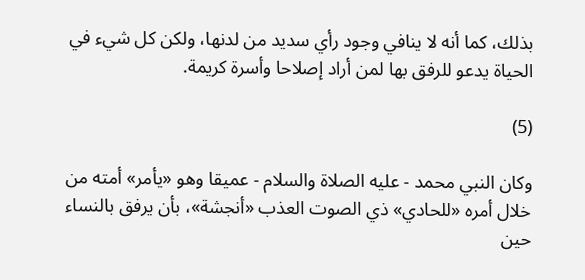بذلك، كما أنه لا ينافي وجود رأي سديد من لدنها، ولكن كل شيء في الحياة يدعو للرفق بها لمن أراد إصلاحا وأسرة كريمة.

(5)

وكان النبي محمد - عليه الصلاة والسلام - عميقا وهو «يأمر» أمته من خلال أمره «للحادي» ذي الصوت العذب «أنجشة»، بأن يرفق بالنساء حين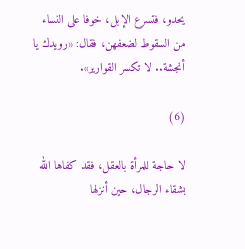يحدو، فتسرع الإبل، خوفا على النساء من السقوط لضعفهن، فقال: «رويدك يا أنجشة.. لا تكسر القوارير».

(6)

لا حاجة للمرأة بالعقل، فقد كفاها الله بشقاء الرجال، حين أنزلها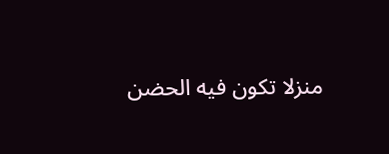منزلا تكون فيه الحضن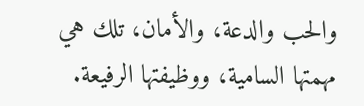والحب والدعة، والأمان، تلك هي مهمتها السامية، ووظيفتها الرفيعة.